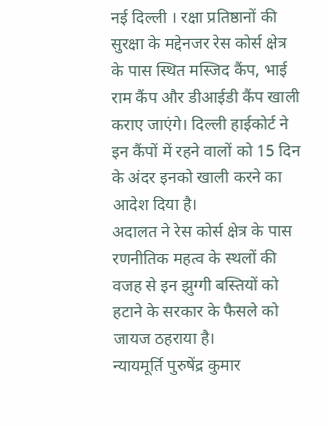नई दिल्ली । रक्षा प्रतिष्ठानों की सुरक्षा के मद्देनजर रेस कोर्स क्षेत्र के पास स्थित मस्जिद कैंप, भाई राम कैंप और डीआईडी कैंप खाली कराए जाएंगे। दिल्ली हाईकोर्ट ने इन कैंपों में रहने वालों को 15 दिन के अंदर इनको खाली करने का आदेश दिया है।
अदालत ने रेस कोर्स क्षेत्र के पास रणनीतिक महत्व के स्थलों की वजह से इन झुग्गी बस्तियों को हटाने के सरकार के फैसले को जायज ठहराया है।
न्यायमूर्ति पुरुषेंद्र कुमार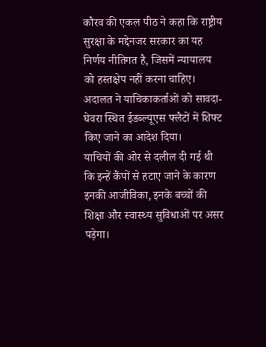कौरव की एकल पीठ ने कहा कि राष्ट्रीय सुरक्षा के मद्देनजर सरकार का यह निर्णय नीतिगत है, जिसमें न्यायालय को हस्तक्षेप नहीं करना चाहिए। अदालत ने याचिकाकर्ताओं को सावदा-घेवरा स्थित ईडब्ल्यूएस फ्लैटों में शिफ्ट किए जाने का आदेश दिया।
याचियों की ओर से दलील दी गई थी कि इन्हें कैंपों से हटाए जाने के कारण इनकी आजीविका, इनके बच्चों की शिक्षा और स्वास्थ्य सुविधाओं पर असर पड़ेगा।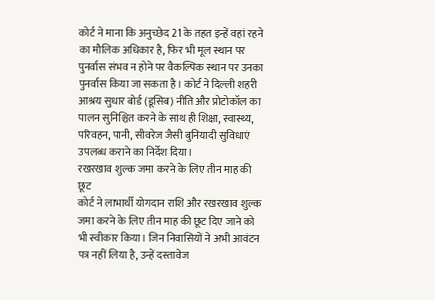कोर्ट ने माना कि अनुच्छेद 21 के तहत इन्हें वहां रहने का मौलिक अधिकार है, फिर भी मूल स्थान पर पुनर्वास संभव न होने पर वैकल्पिक स्थान पर उनका पुनर्वास किया जा सकता है। कोर्ट ने दिल्ली शहरी आश्रय सुधार बोर्ड (डूसिब) नीति और प्रोटोकॉल का पालन सुनिश्चित करने के साथ ही शिक्षा, स्वास्थ्य, परिवहन, पानी, सीवरेज जैसी बुनियादी सुविधाएं उपलब्ध कराने का निर्देश दिया।
रखरखाव शुल्क जमा करने के लिए तीन माह की छूट
कोर्ट ने लाभार्थी योगदान राशि और रखरखाव शुल्क जमा करने के लिए तीन माह की छूट दिए जाने को भी स्वीकार किया। जिन निवासियों ने अभी आवंटन पत्र नहीं लिया है, उन्हें दस्तावेज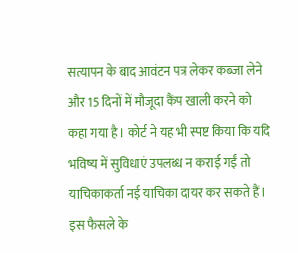सत्यापन के बाद आवंटन पत्र लेकर कब्जा लेने और 15 दिनों में मौजूदा कैंप खाली करने को कहा गया है। कोर्ट ने यह भी स्पष्ट किया कि यदि भविष्य में सुविधाएं उपलब्ध न कराई गईं तो याचिकाकर्ता नई याचिका दायर कर सकते हैं। इस फैसले के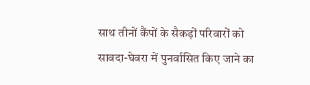साथ तीनों कैंपों के सैकड़ों परिवारों को सावदा-घेवरा में पुनर्वासित किए जाने का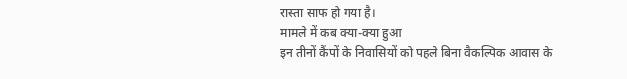रास्ता साफ हो गया है।
मामले में कब क्या-क्या हुआ
इन तीनों कैंपों के निवासियों को पहले बिना वैकल्पिक आवास के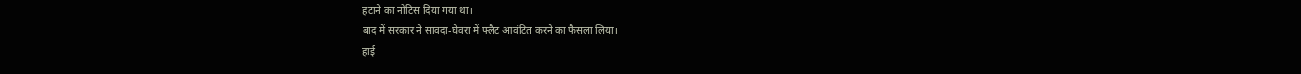हटाने का नोटिस दिया गया था।
बाद में सरकार ने सावदा-घेवरा में फ्लैट आवंटित करने का फैसला लिया।
हाई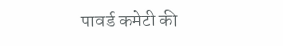पावर्ड कमेटी की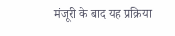मंजूरी के बाद यह प्रक्रिया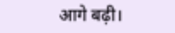आगे बढ़ी।